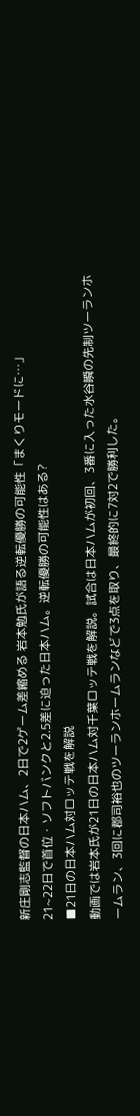新庄剛志監督の日本ハム、2日で2ゲーム差縮める 岩本勉氏が語る逆転優勝の可能性「まくりモードに…」
21~22日で首位・ソフトバンクと2.5差に迫った日本ハム。逆転優勝の可能性はある?
■21日の日本ハム対ロッテ戦を解説
動画では岩本氏が21日の日本ハム対千葉ロッテ戦を解説。試合は日本ハムが初回、3番に入った水谷瞬の先制ツーランホームラン、3回に郡司裕也のツーランホームランなどで3点を取り、最終的に7対2で勝利した。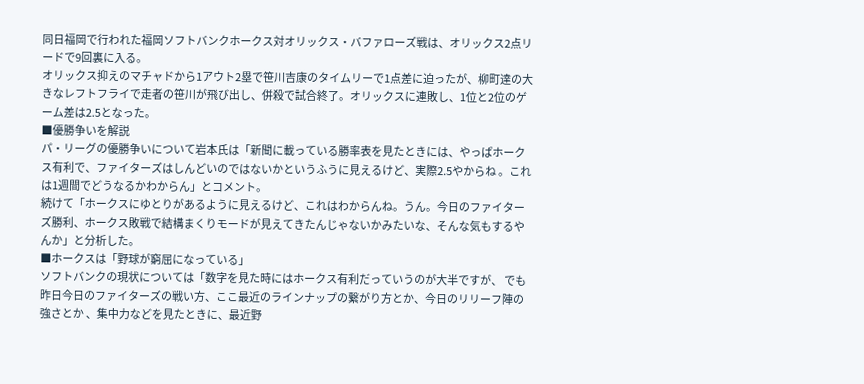同日福岡で行われた福岡ソフトバンクホークス対オリックス・バファローズ戦は、オリックス2点リードで9回裏に入る。
オリックス抑えのマチャドから1アウト2塁で笹川吉康のタイムリーで1点差に迫ったが、柳町達の大きなレフトフライで走者の笹川が飛び出し、併殺で試合終了。オリックスに連敗し、1位と2位のゲーム差は2.5となった。
■優勝争いを解説
パ・リーグの優勝争いについて岩本氏は「新聞に載っている勝率表を見たときには、やっぱホークス有利で、ファイターズはしんどいのではないかというふうに見えるけど、実際2.5やからね 。これは1週間でどうなるかわからん」とコメント。
続けて「ホークスにゆとりがあるように見えるけど、これはわからんね。うん。今日のファイターズ勝利、ホークス敗戦で結構まくりモードが見えてきたんじゃないかみたいな、そんな気もするやんか」と分析した。
■ホークスは「野球が窮屈になっている」
ソフトバンクの現状については「数字を見た時にはホークス有利だっていうのが大半ですが、 でも昨日今日のファイターズの戦い方、ここ最近のラインナップの繋がり方とか、今日のリリーフ陣の強さとか 、集中力などを見たときに、最近野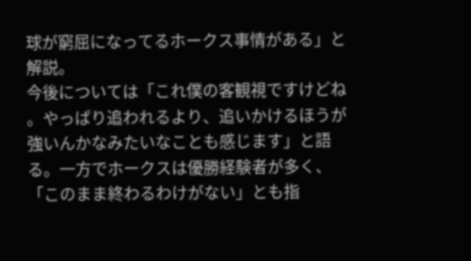球が窮屈になってるホークス事情がある」と解説。
今後については「これ僕の客観視ですけどね 。やっぱり追われるより、追いかけるほうが強いんかなみたいなことも感じます」と語る。一方でホークスは優勝経験者が多く、「このまま終わるわけがない」とも指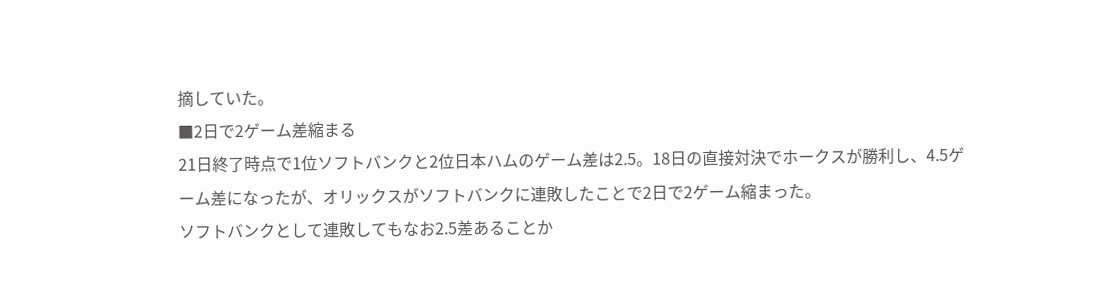摘していた。
■2日で2ゲーム差縮まる
21日終了時点で1位ソフトバンクと2位日本ハムのゲーム差は2.5。18日の直接対決でホークスが勝利し、4.5ゲーム差になったが、オリックスがソフトバンクに連敗したことで2日で2ゲーム縮まった。
ソフトバンクとして連敗してもなお2.5差あることか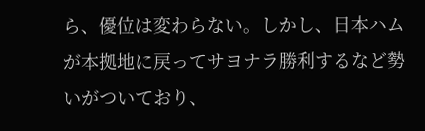ら、優位は変わらない。しかし、日本ハムが本拠地に戻ってサヨナラ勝利するなど勢いがついており、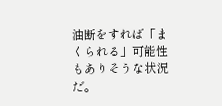油断をすれば「まくられる」可能性もありそうな状況だ。